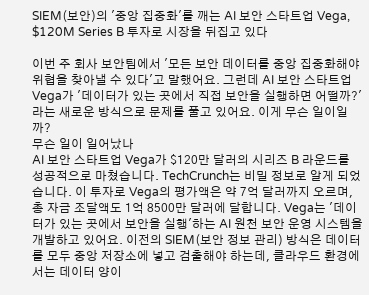SIEM(보안)의 '중앙 집중화'를 깨는 AI 보안 스타트업 Vega, $120M Series B 투자로 시장을 뒤집고 있다

이번 주 회사 보안팀에서 '모든 보안 데이터를 중앙 집중화해야 위협을 찾아낼 수 있다'고 말했어요. 그런데 AI 보안 스타트업 Vega가 '데이터가 있는 곳에서 직접 보안을 실행하면 어떨까?'라는 새로운 방식으로 문제를 풀고 있어요. 이게 무슨 일이일까?
무슨 일이 일어났나
AI 보안 스타트업 Vega가 $120만 달러의 시리즈 B 라운드를 성공적으로 마쳤습니다. TechCrunch는 비밀 정보로 알게 되었습니다. 이 투자로 Vega의 평가액은 약 7억 달러까지 오르며, 총 자금 조달액도 1억 8500만 달러에 달합니다. Vega는 '데이터가 있는 곳에서 보안을 실행'하는 AI 원천 보안 운영 시스템을 개발하고 있어요. 이전의 SIEM(보안 정보 관리) 방식은 데이터를 모두 중앙 저장소에 넣고 검출해야 하는데, 클라우드 환경에서는 데이터 양이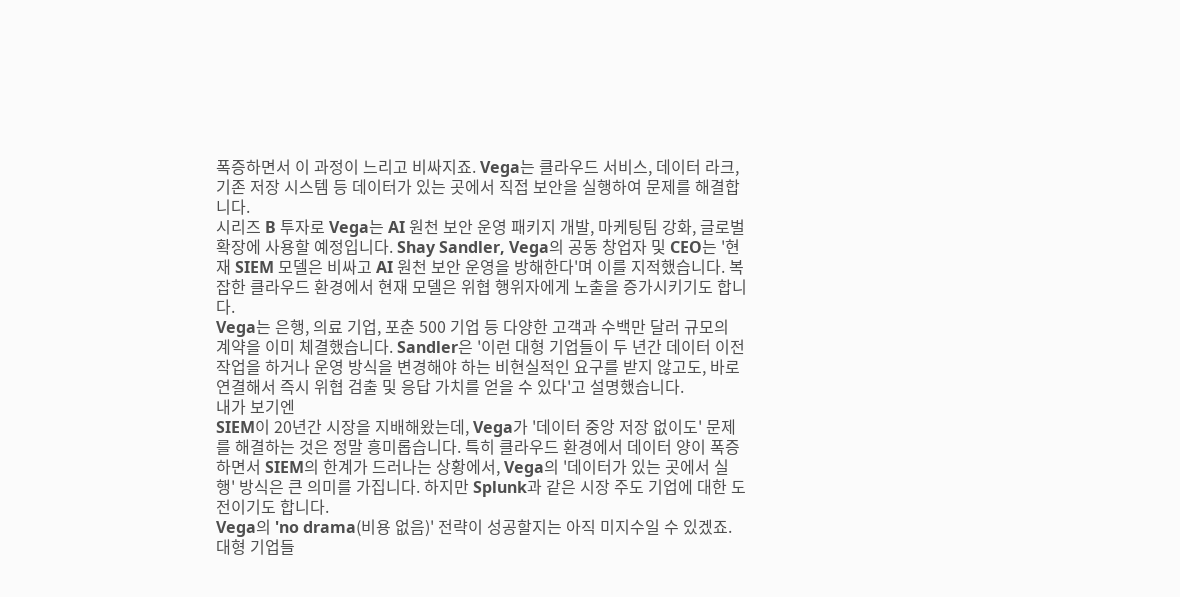폭증하면서 이 과정이 느리고 비싸지죠. Vega는 클라우드 서비스, 데이터 라크, 기존 저장 시스템 등 데이터가 있는 곳에서 직접 보안을 실행하여 문제를 해결합니다.
시리즈 B 투자로 Vega는 AI 원천 보안 운영 패키지 개발, 마케팅팀 강화, 글로벌 확장에 사용할 예정입니다. Shay Sandler, Vega의 공동 창업자 및 CEO는 '현재 SIEM 모델은 비싸고 AI 원천 보안 운영을 방해한다'며 이를 지적했습니다. 복잡한 클라우드 환경에서 현재 모델은 위협 행위자에게 노출을 증가시키기도 합니다.
Vega는 은행, 의료 기업, 포춘 500 기업 등 다양한 고객과 수백만 달러 규모의 계약을 이미 체결했습니다. Sandler은 '이런 대형 기업들이 두 년간 데이터 이전 작업을 하거나 운영 방식을 변경해야 하는 비현실적인 요구를 받지 않고도, 바로 연결해서 즉시 위협 검출 및 응답 가치를 얻을 수 있다'고 설명했습니다.
내가 보기엔
SIEM이 20년간 시장을 지배해왔는데, Vega가 '데이터 중앙 저장 없이도' 문제를 해결하는 것은 정말 흥미롭습니다. 특히 클라우드 환경에서 데이터 양이 폭증하면서 SIEM의 한계가 드러나는 상황에서, Vega의 '데이터가 있는 곳에서 실행' 방식은 큰 의미를 가집니다. 하지만 Splunk과 같은 시장 주도 기업에 대한 도전이기도 합니다.
Vega의 'no drama(비용 없음)' 전략이 성공할지는 아직 미지수일 수 있겠죠. 대형 기업들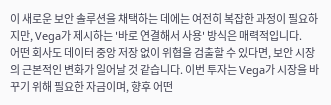이 새로운 보안 솔루션을 채택하는 데에는 여전히 복잡한 과정이 필요하지만, Vega가 제시하는 '바로 연결해서 사용' 방식은 매력적입니다.
어떤 회사도 데이터 중앙 저장 없이 위협을 검출할 수 있다면, 보안 시장의 근본적인 변화가 일어날 것 같습니다. 이번 투자는 Vega가 시장을 바꾸기 위해 필요한 자금이며, 향후 어떤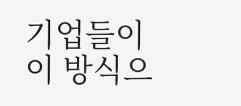기업들이 이 방식으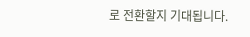로 전환할지 기대됩니다.